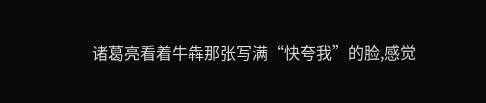诸葛亮看着牛犇那张写满“快夸我”的脸,感觉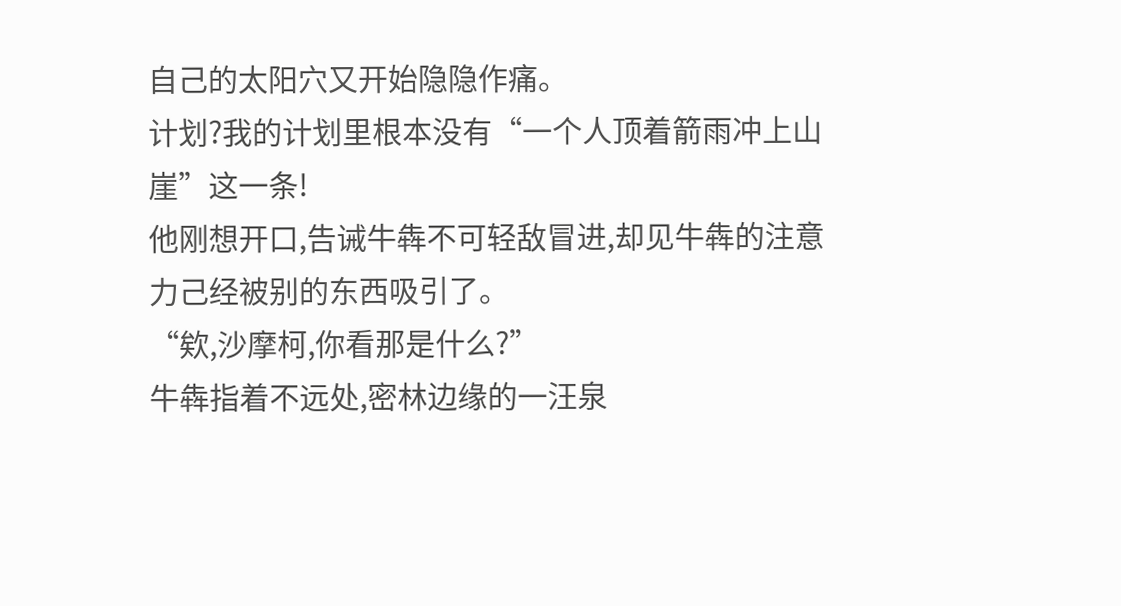自己的太阳穴又开始隐隐作痛。
计划?我的计划里根本没有“一个人顶着箭雨冲上山崖”这一条!
他刚想开口,告诫牛犇不可轻敌冒进,却见牛犇的注意力己经被别的东西吸引了。
“欸,沙摩柯,你看那是什么?”
牛犇指着不远处,密林边缘的一汪泉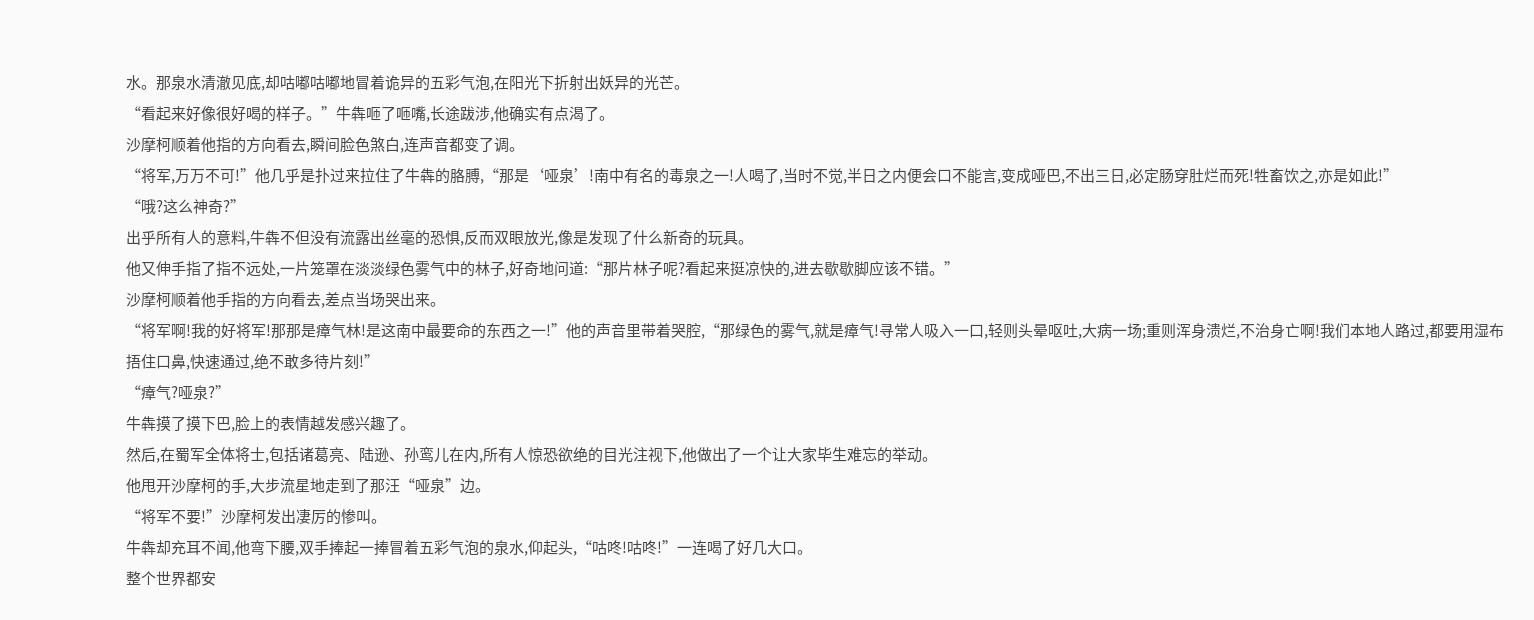水。那泉水清澈见底,却咕嘟咕嘟地冒着诡异的五彩气泡,在阳光下折射出妖异的光芒。
“看起来好像很好喝的样子。”牛犇咂了咂嘴,长途跋涉,他确实有点渴了。
沙摩柯顺着他指的方向看去,瞬间脸色煞白,连声音都变了调。
“将军,万万不可!”他几乎是扑过来拉住了牛犇的胳膊,“那是‘哑泉’!南中有名的毒泉之一!人喝了,当时不觉,半日之内便会口不能言,变成哑巴,不出三日,必定肠穿肚烂而死!牲畜饮之,亦是如此!”
“哦?这么神奇?”
出乎所有人的意料,牛犇不但没有流露出丝毫的恐惧,反而双眼放光,像是发现了什么新奇的玩具。
他又伸手指了指不远处,一片笼罩在淡淡绿色雾气中的林子,好奇地问道:“那片林子呢?看起来挺凉快的,进去歇歇脚应该不错。”
沙摩柯顺着他手指的方向看去,差点当场哭出来。
“将军啊!我的好将军!那那是瘴气林!是这南中最要命的东西之一!”他的声音里带着哭腔,“那绿色的雾气,就是瘴气!寻常人吸入一口,轻则头晕呕吐,大病一场;重则浑身溃烂,不治身亡啊!我们本地人路过,都要用湿布捂住口鼻,快速通过,绝不敢多待片刻!”
“瘴气?哑泉?”
牛犇摸了摸下巴,脸上的表情越发感兴趣了。
然后,在蜀军全体将士,包括诸葛亮、陆逊、孙鸾儿在内,所有人惊恐欲绝的目光注视下,他做出了一个让大家毕生难忘的举动。
他甩开沙摩柯的手,大步流星地走到了那汪“哑泉”边。
“将军不要!”沙摩柯发出凄厉的惨叫。
牛犇却充耳不闻,他弯下腰,双手捧起一捧冒着五彩气泡的泉水,仰起头,“咕咚!咕咚!”一连喝了好几大口。
整个世界都安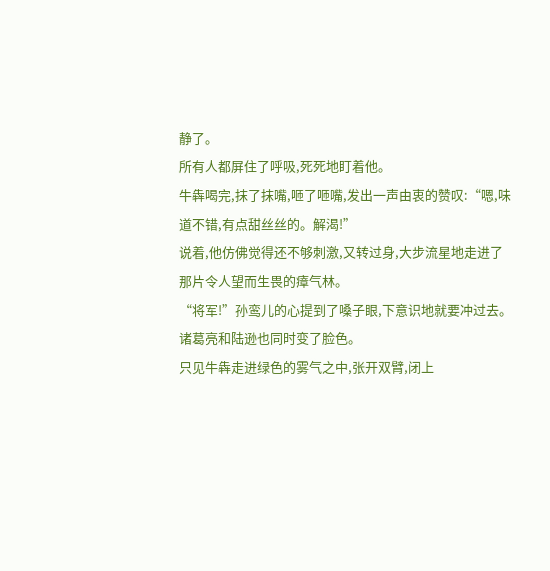静了。
所有人都屏住了呼吸,死死地盯着他。
牛犇喝完,抹了抹嘴,咂了咂嘴,发出一声由衷的赞叹:“嗯,味道不错,有点甜丝丝的。解渴!”
说着,他仿佛觉得还不够刺激,又转过身,大步流星地走进了那片令人望而生畏的瘴气林。
“将军!”孙鸾儿的心提到了嗓子眼,下意识地就要冲过去。
诸葛亮和陆逊也同时变了脸色。
只见牛犇走进绿色的雾气之中,张开双臂,闭上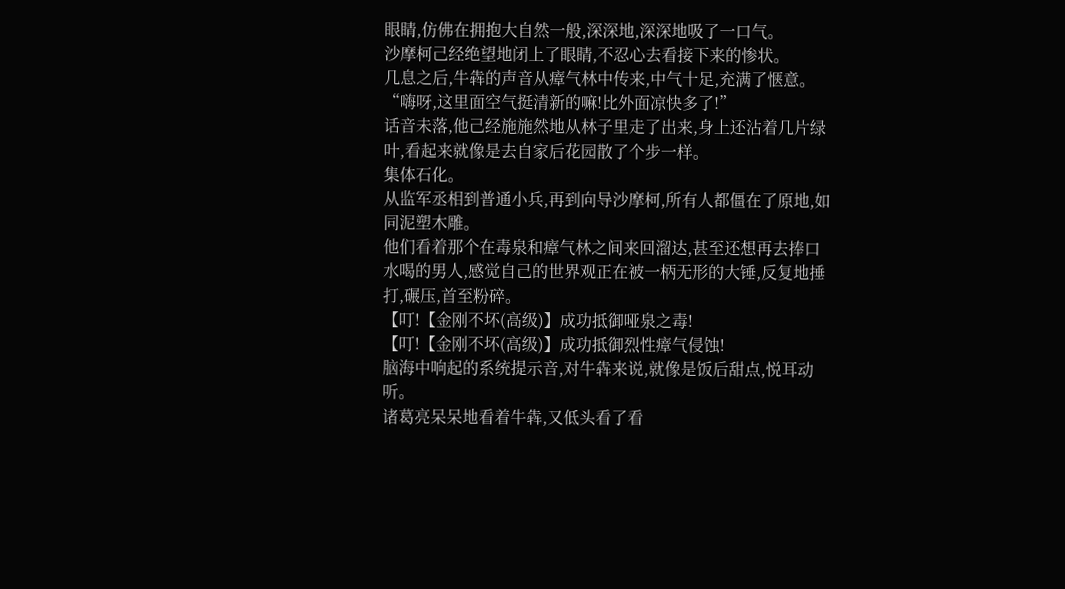眼睛,仿佛在拥抱大自然一般,深深地,深深地吸了一口气。
沙摩柯己经绝望地闭上了眼睛,不忍心去看接下来的惨状。
几息之后,牛犇的声音从瘴气林中传来,中气十足,充满了惬意。
“嗨呀,这里面空气挺清新的嘛!比外面凉快多了!”
话音未落,他己经施施然地从林子里走了出来,身上还沾着几片绿叶,看起来就像是去自家后花园散了个步一样。
集体石化。
从监军丞相到普通小兵,再到向导沙摩柯,所有人都僵在了原地,如同泥塑木雕。
他们看着那个在毒泉和瘴气林之间来回溜达,甚至还想再去捧口水喝的男人,感觉自己的世界观正在被一柄无形的大锤,反复地捶打,碾压,首至粉碎。
【叮!【金刚不坏(高级)】成功抵御哑泉之毒!
【叮!【金刚不坏(高级)】成功抵御烈性瘴气侵蚀!
脑海中响起的系统提示音,对牛犇来说,就像是饭后甜点,悦耳动听。
诸葛亮呆呆地看着牛犇,又低头看了看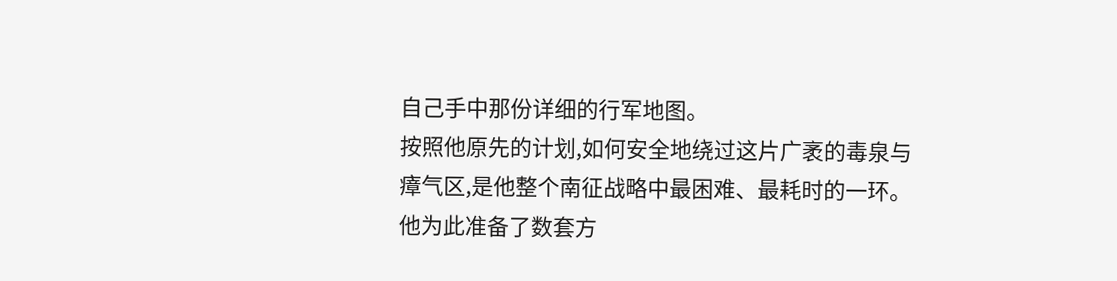自己手中那份详细的行军地图。
按照他原先的计划,如何安全地绕过这片广袤的毒泉与瘴气区,是他整个南征战略中最困难、最耗时的一环。他为此准备了数套方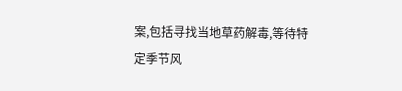案,包括寻找当地草药解毒,等待特定季节风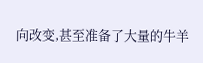向改变,甚至准备了大量的牛羊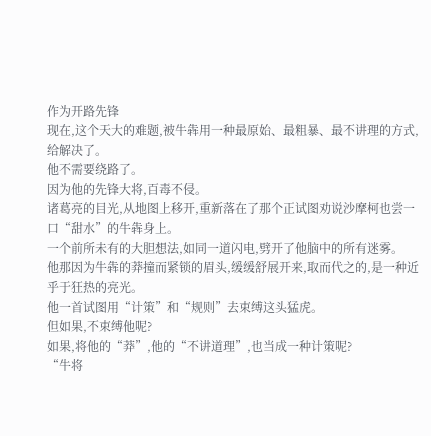作为开路先锋
现在,这个天大的难题,被牛犇用一种最原始、最粗暴、最不讲理的方式,给解决了。
他不需要绕路了。
因为他的先锋大将,百毒不侵。
诸葛亮的目光,从地图上移开,重新落在了那个正试图劝说沙摩柯也尝一口“甜水”的牛犇身上。
一个前所未有的大胆想法,如同一道闪电,劈开了他脑中的所有迷雾。
他那因为牛犇的莽撞而紧锁的眉头,缓缓舒展开来,取而代之的,是一种近乎于狂热的亮光。
他一首试图用“计策”和“规则”去束缚这头猛虎。
但如果,不束缚他呢?
如果,将他的“莽”,他的“不讲道理”,也当成一种计策呢?
“牛将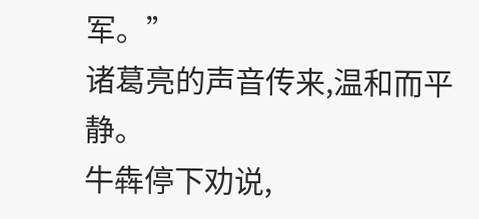军。”
诸葛亮的声音传来,温和而平静。
牛犇停下劝说,